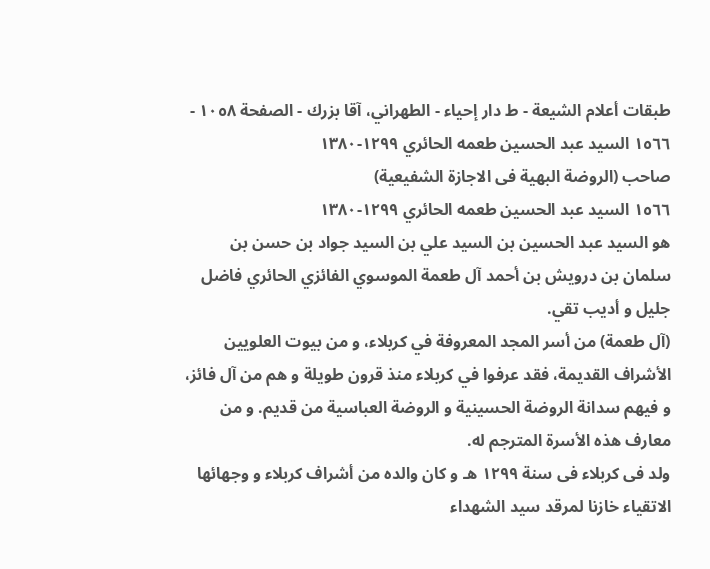طبقات أعلام الشيعة - ط دار إحياء - الطهراني، آقا بزرك - الصفحة ١٠٥٨ - ١٥٦٦ السيد عبد الحسين طعمه الحائري ١٢٩٩-١٣٨٠
صاحب (الروضة البهية فى الاجازة الشفيعية)
١٥٦٦ السيد عبد الحسين طعمه الحائري ١٢٩٩-١٣٨٠
هو السيد عبد الحسين بن السيد علي بن السيد جواد بن حسن بن سلمان بن درويش بن أحمد آل طعمة الموسوي الفائزي الحائري فاضل جليل و أديب تقي.
(آل طعمة) من أسر المجد المعروفة في كربلاء، و من بيوت العلويين الأشراف القديمة، فقد عرفوا في كربلاء منذ قرون طويلة و هم من آل فائز، و فيهم سدانة الروضة الحسينية و الروضة العباسية من قديم. و من معارف هذه الأسرة المترجم له.
ولد فى كربلاء فى سنة ١٢٩٩ هـ و كان والده من أشراف كربلاء و وجهائها الاتقياء خازنا لمرقد سيد الشهداء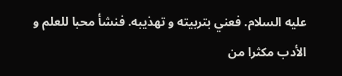عليه السلام. فعني بتربيته و تهذيبه. فنشأ محبا للعلم و الأدب مكثرا من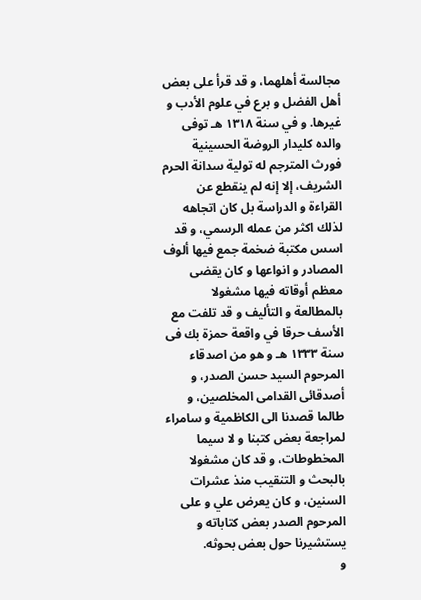مجالسة أهلهما، و قد قرأ على بعض أهل الفضل و برع في علوم الأدب و غيرها. و في سنة ١٣١٨ هـ توفى والده كليدار الروضة الحسينية فورث المترجم له تولية سدانة الحرم الشريف، إلا إنه لم ينقطع عن القراءة و الدراسة بل كان اتجاهه لذلك اكثر من عمله الرسمي، و قد اسس مكتبة ضخمة جمع فيها ألوف المصادر و انواعها و كان يقضى معظم أوقاته فيها مشغولا بالمطالعة و التأليف و قد تلفت مع الأسف حرقا في واقعة حمزة بك فى سنة ١٣٣٣ هـ و هو من اصدقاء المرحوم السيد حسن الصدر، و أصدقائى القدامى المخلصين، و طالما قصدنا الى الكاظمية و سامراء لمراجعة بعض كتبنا و لا سيما المخطوطات، و قد كان مشغولا بالبحث و التنقيب منذ عشرات السنين، و كان يعرض علي و على المرحوم الصدر بعض كتاباته و يستشيرنا حول بعض بحوثه.
و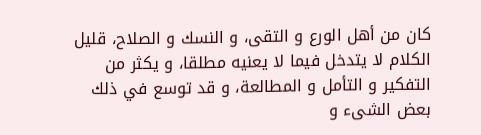كان من أهل الورع و التقى، و النسك و الصلاح، قليل الكلام لا يتدخل فيما لا يعنيه مطلقا، و يكثر من التفكير و التأمل و المطالعة، و قد توسع في ذلك بعض الشىء و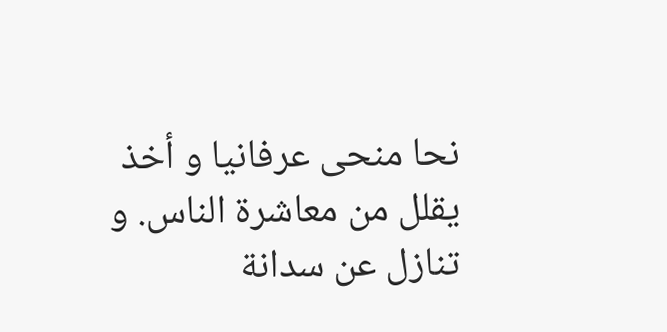نحا منحى عرفانيا و أخذ يقلل من معاشرة الناس. و تنازل عن سدانة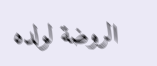الروضة لولده